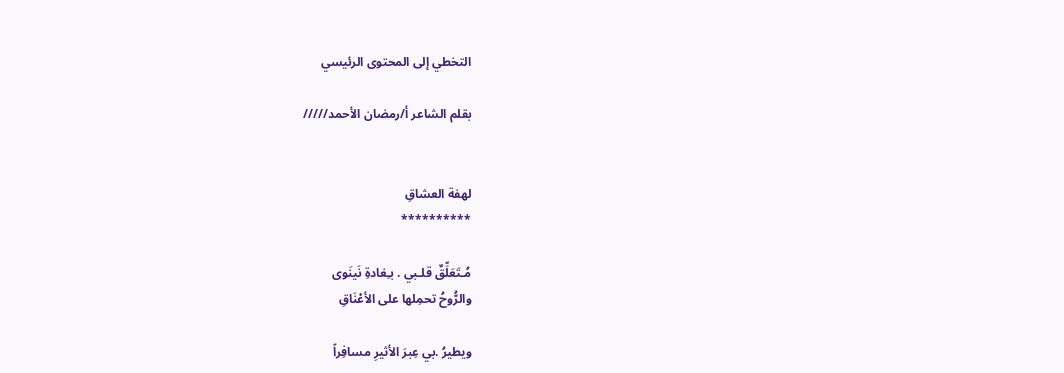التخطي إلى المحتوى الرئيسي

بقلم الشاعر أ/رمضان الأحمد/////


لهفة العشاقِ
**********

مُـتَعَلِّقٌ قلـبي . بـِغادةِ نَينَوى
والرُّوحُ تحمِلها على الأعْنَاقِ

ويطيرُ .بي عِبرَ الأثيرِ مسافِراً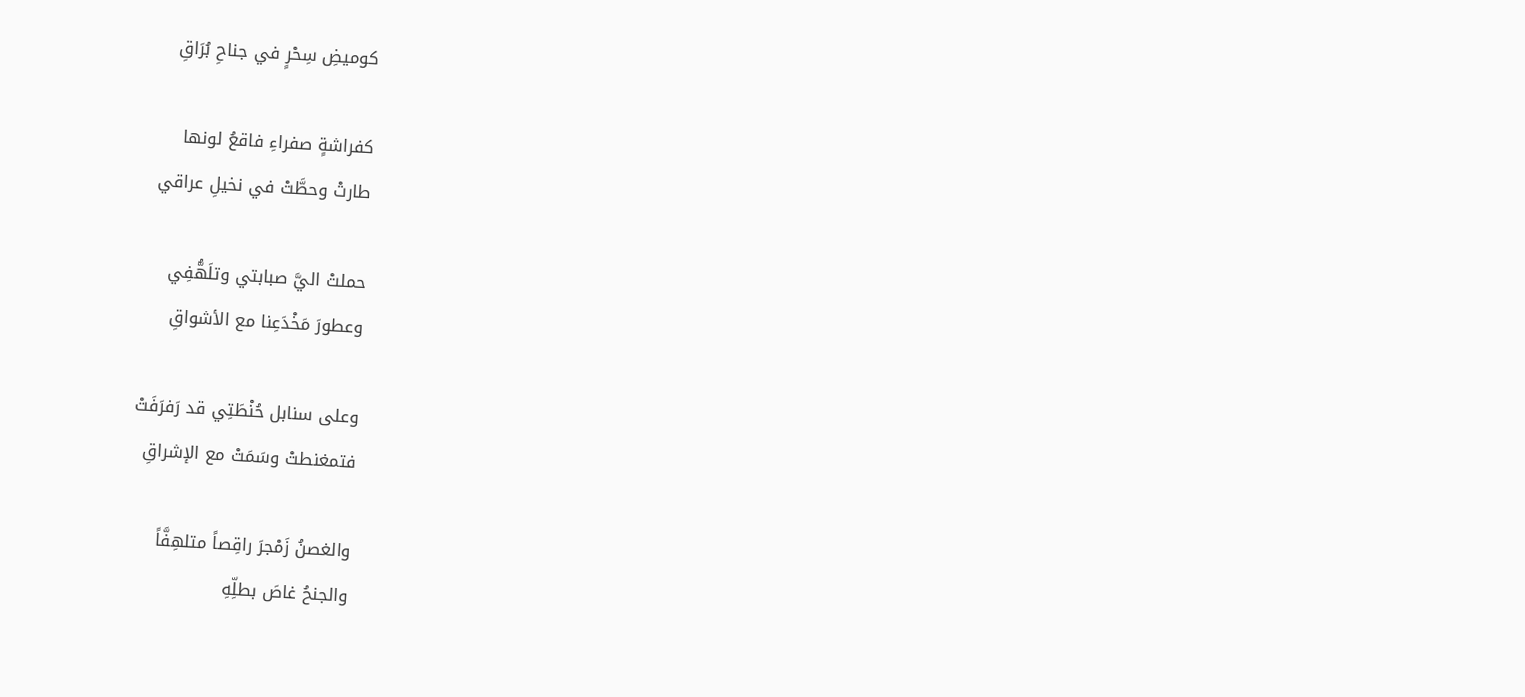كوميضِ سِحْرٍ في جناحِ بُرَاقِ

كفراشةٍ صفراءِ فاقعُ لونها
طارتْ وحطَّتْ في نخيلِ عراقي

حملتْ اليَّ صبابتي وتلَهُّفِي
وعطورَ مَخْدَعِنا مع الأشواقِ

وعلى سنابل حُنْطَتِي قد رَفرَفَتْ
فتمغنطتْ وسَمَتْ مع الإشراقِ

والغصنُ زَمْجرَ راقِصاً متلهِفَّاً
والجنحُ غاصَ بطلِّهِ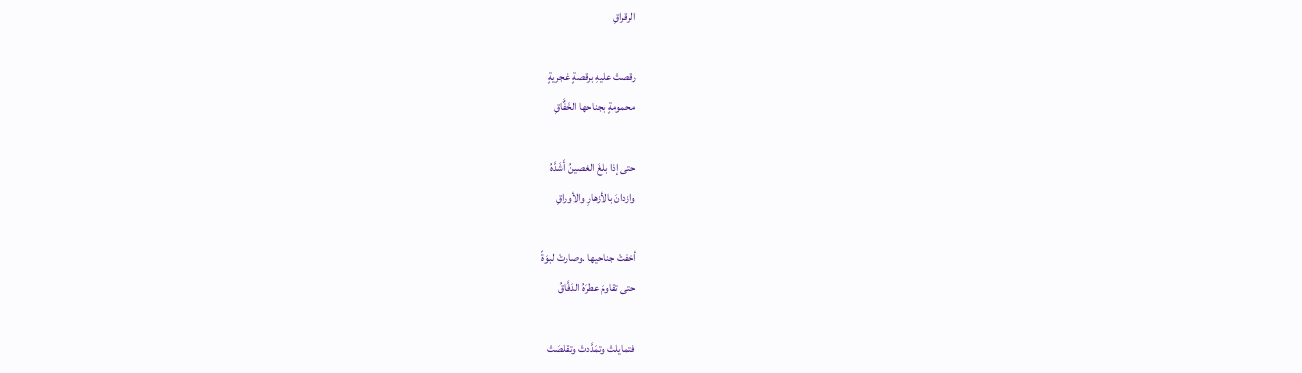الرقراقِ

رقصتْ عليهِ برقصةٍ غجريةٍ
محمومةٍ بجناحها الخَفٌَاقِ

حتى إذا بلغَ الغصينُ أَشَدَّهُ
وازدانَ بالأزهارِ والأوراقِ

أخفتْ جناحيها .وصارتْ لبوَةً
حتى تقاومَ عطرَهُ الدَفَّاقُ

فتمايلتْ وتمَدَّدتْ وتقلصَتْ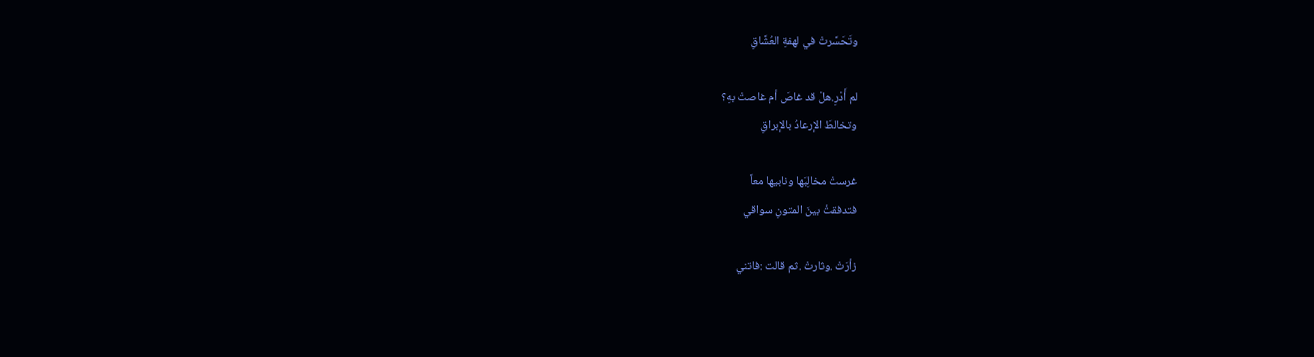وتَحَسَّرتْ في لهفةِ العُشَّاقِ

لم أَدْرِ.هلْ قد غاصَ أم غاصتْ بهِ؟
وتخالطَ الإرعادُ بالإبراقِ

غرستْ مخالِبَها ونابيها معاً
فتدفقتٔ بينَ المتونِ سواقي

زأرَتْ .وثارتْ .ثم قالت :فاتني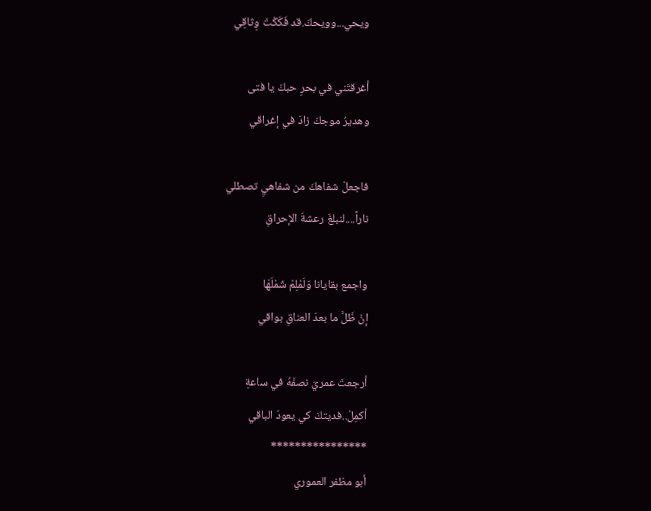ويحي...وويحكَ.قد فَكَكْتَ وِثاقِي

أغرقتَني في بحرِ حبكَ يا فتى
وهديرُ موجكَ زادَ في إغراقي

فاجعلْ شفاهكَ من شفاهيِ تصطلي
ناراً....لنبلغَ رعشةَ الإحراقِ

واجمع بقايانا وَلَمْلِمْ شَمْلَهَا
إنْ ظَلَّ ما بعدَ العناقِ بواقي

أرجعتَ عمريَ نصفَهُ في ساعةِ
أكمِلْ..فديتكَ كي يعودَ الباقي
****************
أبو مظفر العموري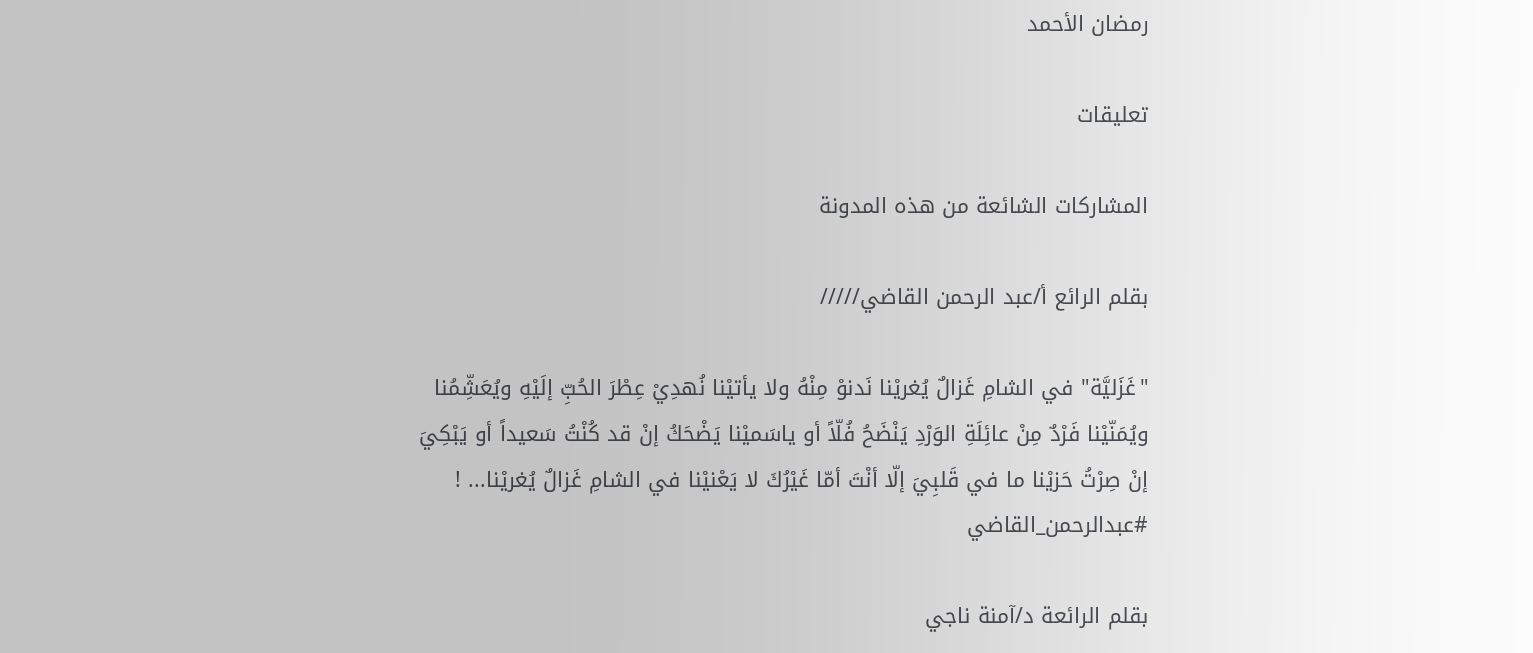رمضان الأحمد

تعليقات

المشاركات الشائعة من هذه المدونة

بقلم الرائع أ/عبد الرحمن القاضي/////

"غَزَليَّة" في الشامِ غَزالٌ يُغريْنا نَدنوْ مِنْهُ ولا يأتيْنا نُهدِيْ عِطْرَ الحُبِّ إلَيْهِ ويُعَشِّمُنا ويُمَنّيْنا فَرْدٌ مِنْ عائِلَةِ الوَرْدِ يَنْضَحُ فُلّاً أو ياسَميْنا يَضْحَكُ إنْ قد كُنْتُ سَعيداً أو يَبْكِيَ إنْ صِرْتُ حَزيْنا ما في قَلبِيَ إلّا أنْتَ أمّا غَيْرُكَ لا يَعْنيْنا في الشامِ غَزالٌ يُغريْنا... ! #عبدالرحمن_القاضي

بقلم الرائعة د/آمنة ناجي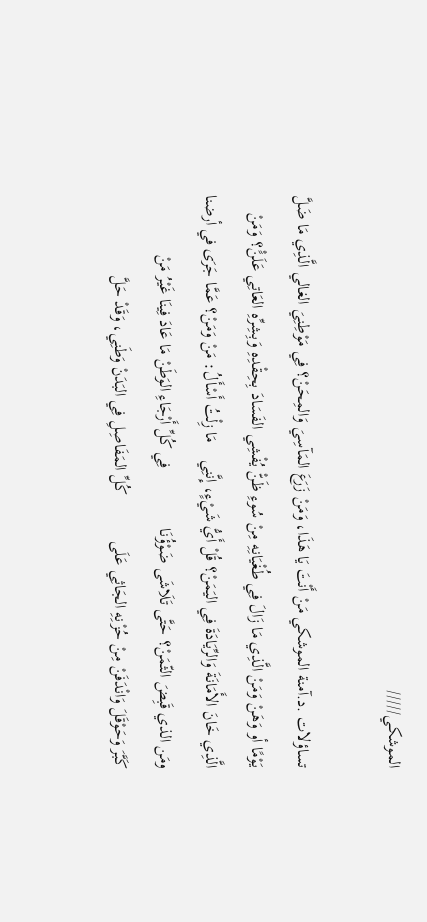الموشكي/////

تساؤلات .د.آمنة الموشكي مَنْ أَنْتَ يَا هَذَا، وَمَنْ زَرَعَ المَآسِيَ وَالمِحَنْ؟ فِي مَوْطِنِيَ الغالي الَّذِي مَا ضَلَّ يَوْمًا أو وَهَنْ وَمَنْ الَّذِي مَا زَالَ فِي طُغْيَانِهِ مِنْ سُوءِ ظَنّْ يُفْشِي الفَسَادَ بِحِقْدِهِ وَبِشِرِّهِ العَاتِي عَلَنًْ؟ وَمَنْ الَّذِي خَانَ الأَمَانَةَ وَالرِّيَادَةَ فِي اليَمَنْ؟ قُلْ أَيُّ شَيْءٍ، إِنَّنِي    مَا زِلْتُ أَسْأَلُ: مَنْ وَمَنْ؟ عَمَّا جَرَى في أرضنا           ومَن الذي قَبِضَ الثّمَنْ؟ حَتَّى تَلَاشَى ضَوْؤُنَا              فِي كُلِّ أَرْجَاءِ الوَطَنْ مَا عَادَ فِينَا غَيْرُ مَنْ              كَبَّرَ وَحَوْقَلَ وَانْدَفَنْ مِنْ حُزْنِهِ الجَاثِي عَلَى           كُلِّ المَفَاصِلِ فِي البَدَنْ وَطَنِي، وَقَدْ حَلَّ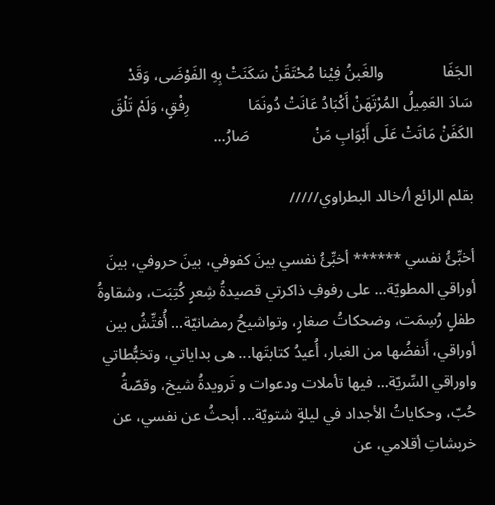الجَفَا               والغَبنُ فِيْنا مُحْتَقَنْ سَكَنَتْ بِهِ الفَوْضَى، وَقَدْ               سَادَ العَمِيلُ المُرْتَهَنْ أَكْبَادُ عَانَتْ دُونَمَا               رِفْقٍ، وَلَمْ تَلْقَ الكَفَنْ مَاتَتْ عَلَى أَبْوَابِ مَنْ                صَارُ...

بقلم الرائع أ/خالد البطراوي/////

أخبِّئُ نفسي ****** أخبِّئُ نفسي بينَ كفوفي، بينَ حروفي، بينَ أوراقي المطويّة... على رفوفِ ذاكرتي قصيدةُ شِعرٍ كُتِبَت، وشقاوةُ طفلٍ رُسِمَت، وضحكاتُ صغارٍ، وتواشيحُ رمضانيّة... أُفتِّشُ بين أوراقي، أَنفضُها من الغبار، أُعيدُ كتابتَها... هى بداياتي، وتخبُّطاتي واوراقي السِّريّة... فيها تأملات ودعوات و تَرويدةُ شيخ، وقصّةُ حُبّ، وحكاياتُ الأجداد في ليلةٍ شتويّة... أبحثُ عن نفسي، عن خربشاتِ أقلامي، عن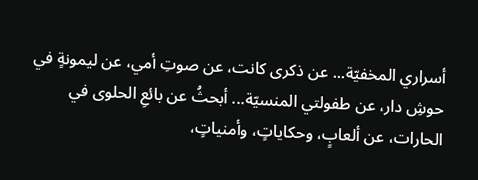أسراري المخفيّة... عن ذكرى كانت، عن صوتِ أمي، عن ليمونةٍ في حوشِ دار، عن طفولتي المنسيّة... أبحثُ عن بائعِ الحلوى في الحارات، عن ألعابٍ، وحكاياتٍ، وأمنياتٍ،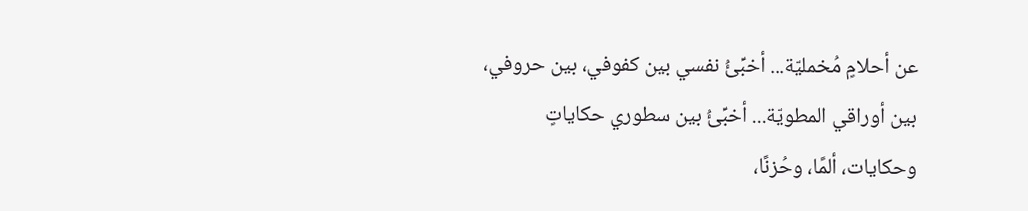عن أحلامٍ مُخمليّة... أخبِّئُ نفسي بين كفوفي، بين حروفي، بين أوراقي المطويّة... أخبِّئُ بين سطوري حكاياتٍ وحكايات، ألمًا، وحُزنًا،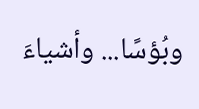وبُؤسًا... وأشياءَ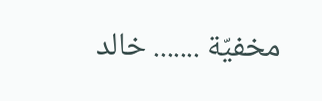مخفيّة ....... خالد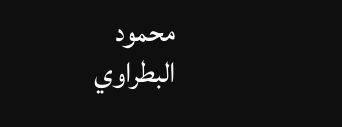محمود البطراوي